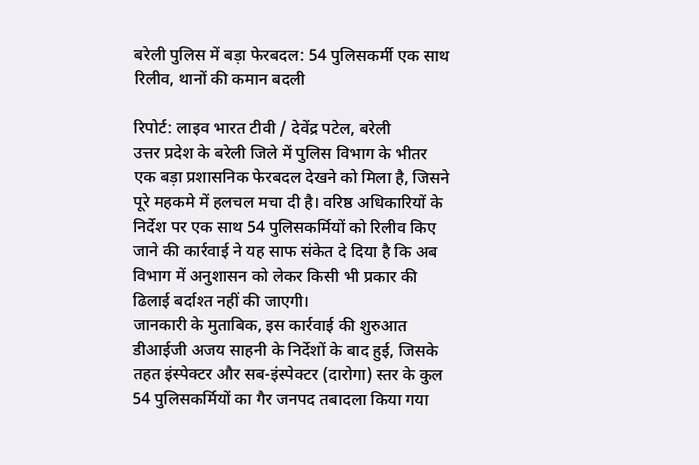बरेली पुलिस में बड़ा फेरबदल: 54 पुलिसकर्मी एक साथ रिलीव, थानों की कमान बदली

रिपोर्ट: लाइव भारत टीवी / देवेंद्र पटेल, बरेली
उत्तर प्रदेश के बरेली जिले में पुलिस विभाग के भीतर एक बड़ा प्रशासनिक फेरबदल देखने को मिला है, जिसने पूरे महकमे में हलचल मचा दी है। वरिष्ठ अधिकारियों के निर्देश पर एक साथ 54 पुलिसकर्मियों को रिलीव किए जाने की कार्रवाई ने यह साफ संकेत दे दिया है कि अब विभाग में अनुशासन को लेकर किसी भी प्रकार की ढिलाई बर्दाश्त नहीं की जाएगी।
जानकारी के मुताबिक, इस कार्रवाई की शुरुआत डीआईजी अजय साहनी के निर्देशों के बाद हुई, जिसके तहत इंस्पेक्टर और सब-इंस्पेक्टर (दारोगा) स्तर के कुल 54 पुलिसकर्मियों का गैर जनपद तबादला किया गया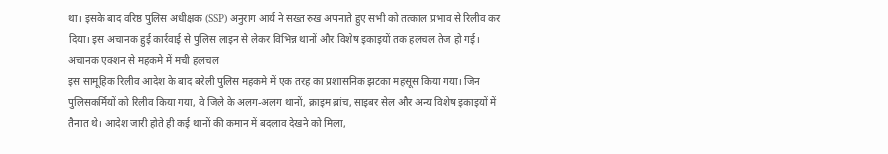था। इसके बाद वरिष्ठ पुलिस अधीक्षक (SSP) अनुराग आर्य ने सख्त रुख अपनाते हुए सभी को तत्काल प्रभाव से रिलीव कर दिया। इस अचानक हुई कार्रवाई से पुलिस लाइन से लेकर विभिन्न थानों और विशेष इकाइयों तक हलचल तेज हो गई।
अचानक एक्शन से महकमे में मची हलचल
इस सामूहिक रिलीव आदेश के बाद बरेली पुलिस महकमे में एक तरह का प्रशासनिक झटका महसूस किया गया। जिन पुलिसकर्मियों को रिलीव किया गया, वे जिले के अलग-अलग थानों, क्राइम ब्रांच, साइबर सेल और अन्य विशेष इकाइयों में तैनात थे। आदेश जारी होते ही कई थानों की कमान में बदलाव देखने को मिला,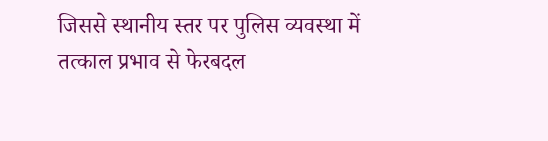जिससे स्थानीय स्तर पर पुलिस व्यवस्था में तत्काल प्रभाव से फेरबदल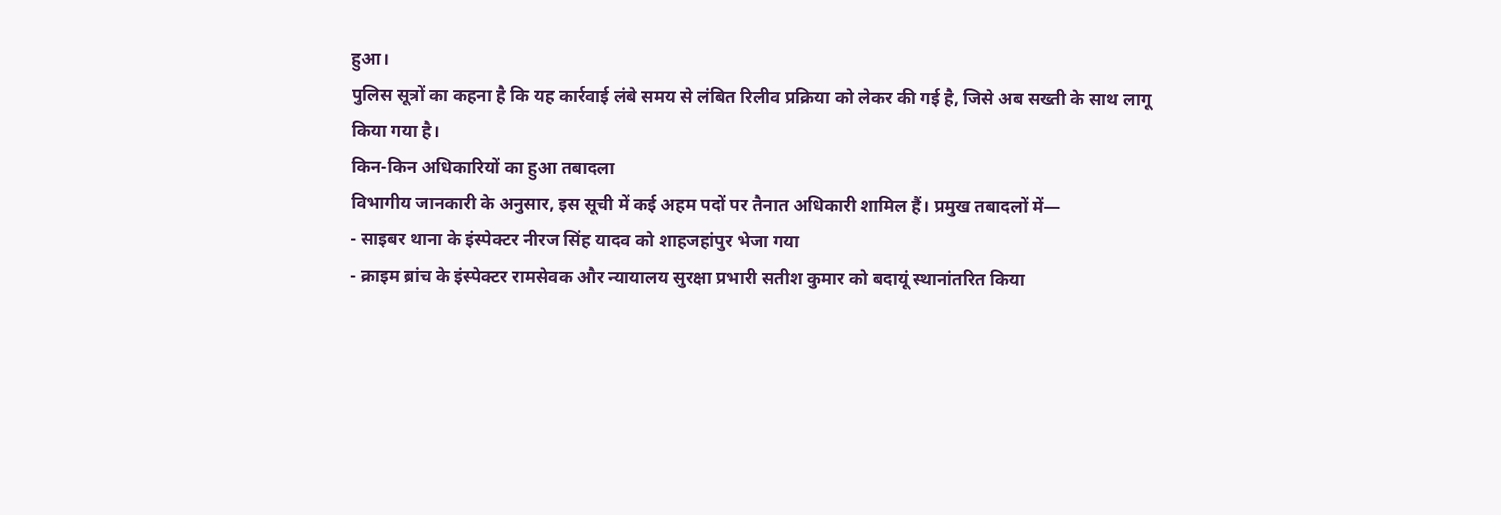हुआ।
पुलिस सूत्रों का कहना है कि यह कार्रवाई लंबे समय से लंबित रिलीव प्रक्रिया को लेकर की गई है, जिसे अब सख्ती के साथ लागू किया गया है।
किन-किन अधिकारियों का हुआ तबादला
विभागीय जानकारी के अनुसार, इस सूची में कई अहम पदों पर तैनात अधिकारी शामिल हैं। प्रमुख तबादलों में—
- साइबर थाना के इंस्पेक्टर नीरज सिंह यादव को शाहजहांपुर भेजा गया
- क्राइम ब्रांच के इंस्पेक्टर रामसेवक और न्यायालय सुरक्षा प्रभारी सतीश कुमार को बदायूं स्थानांतरित किया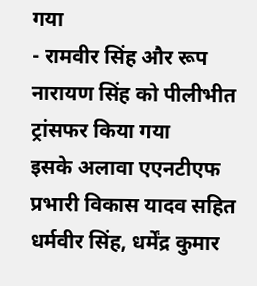गया
- रामवीर सिंह और रूप नारायण सिंह को पीलीभीत ट्रांसफर किया गया
इसके अलावा एएनटीएफ प्रभारी विकास यादव सहित धर्मवीर सिंह, धर्मेंद्र कुमार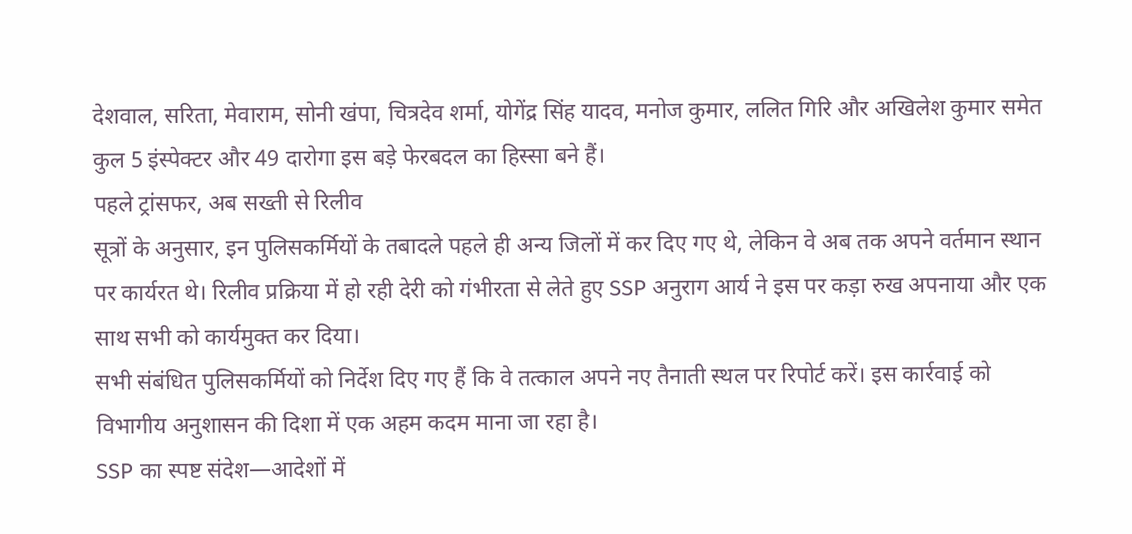देशवाल, सरिता, मेवाराम, सोनी खंपा, चित्रदेव शर्मा, योगेंद्र सिंह यादव, मनोज कुमार, ललित गिरि और अखिलेश कुमार समेत कुल 5 इंस्पेक्टर और 49 दारोगा इस बड़े फेरबदल का हिस्सा बने हैं।
पहले ट्रांसफर, अब सख्ती से रिलीव
सूत्रों के अनुसार, इन पुलिसकर्मियों के तबादले पहले ही अन्य जिलों में कर दिए गए थे, लेकिन वे अब तक अपने वर्तमान स्थान पर कार्यरत थे। रिलीव प्रक्रिया में हो रही देरी को गंभीरता से लेते हुए SSP अनुराग आर्य ने इस पर कड़ा रुख अपनाया और एक साथ सभी को कार्यमुक्त कर दिया।
सभी संबंधित पुलिसकर्मियों को निर्देश दिए गए हैं कि वे तत्काल अपने नए तैनाती स्थल पर रिपोर्ट करें। इस कार्रवाई को विभागीय अनुशासन की दिशा में एक अहम कदम माना जा रहा है।
SSP का स्पष्ट संदेश—आदेशों में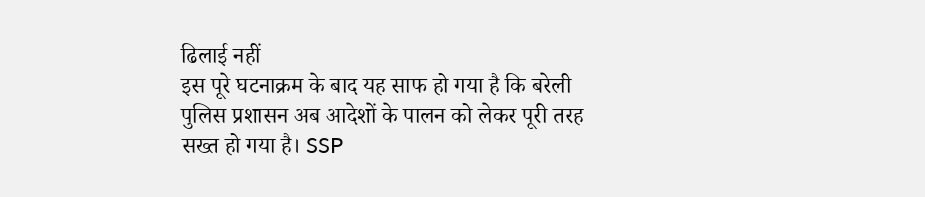ढिलाई नहीं
इस पूरे घटनाक्रम के बाद यह साफ हो गया है कि बरेली पुलिस प्रशासन अब आदेशों के पालन को लेकर पूरी तरह सख्त हो गया है। SSP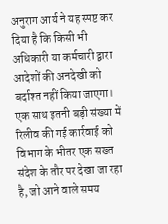अनुराग आर्य ने यह स्पष्ट कर दिया है कि किसी भी अधिकारी या कर्मचारी द्वारा आदेशों की अनदेखी को बर्दाश्त नहीं किया जाएगा।
एक साथ इतनी बड़ी संख्या में रिलीव की गई कार्रवाई को विभाग के भीतर एक सख्त संदेश के तौर पर देखा जा रहा है, जो आने वाले समय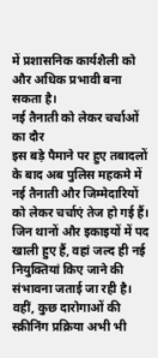में प्रशासनिक कार्यशैली को और अधिक प्रभावी बना सकता है।
नई तैनाती को लेकर चर्चाओं का दौर
इस बड़े पैमाने पर हुए तबादलों के बाद अब पुलिस महकमे में नई तैनाती और जिम्मेदारियों को लेकर चर्चाएं तेज हो गई हैं। जिन थानों और इकाइयों में पद खाली हुए हैं, वहां जल्द ही नई नियुक्तियां किए जाने की संभावना जताई जा रही है।
वहीं, कुछ दारोगाओं की स्क्रीनिंग प्रक्रिया अभी भी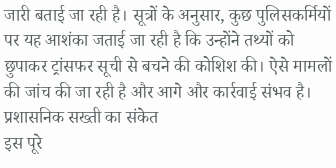जारी बताई जा रही है। सूत्रों के अनुसार, कुछ पुलिसकर्मियों पर यह आशंका जताई जा रही है कि उन्होंने तथ्यों को छुपाकर ट्रांसफर सूची से बचने की कोशिश की। ऐसे मामलों की जांच की जा रही है और आगे और कार्रवाई संभव है।
प्रशासनिक सख्ती का संकेत
इस पूरे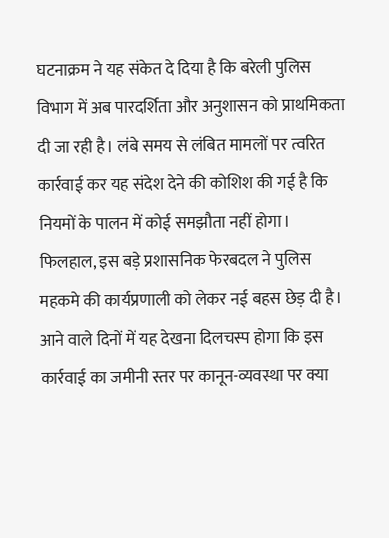घटनाक्रम ने यह संकेत दे दिया है कि बरेली पुलिस विभाग में अब पारदर्शिता और अनुशासन को प्राथमिकता दी जा रही है। लंबे समय से लंबित मामलों पर त्वरित कार्रवाई कर यह संदेश देने की कोशिश की गई है कि नियमों के पालन में कोई समझौता नहीं होगा।
फिलहाल, इस बड़े प्रशासनिक फेरबदल ने पुलिस महकमे की कार्यप्रणाली को लेकर नई बहस छेड़ दी है। आने वाले दिनों में यह देखना दिलचस्प होगा कि इस कार्रवाई का जमीनी स्तर पर कानून-व्यवस्था पर क्या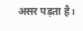असर पड़ता है।